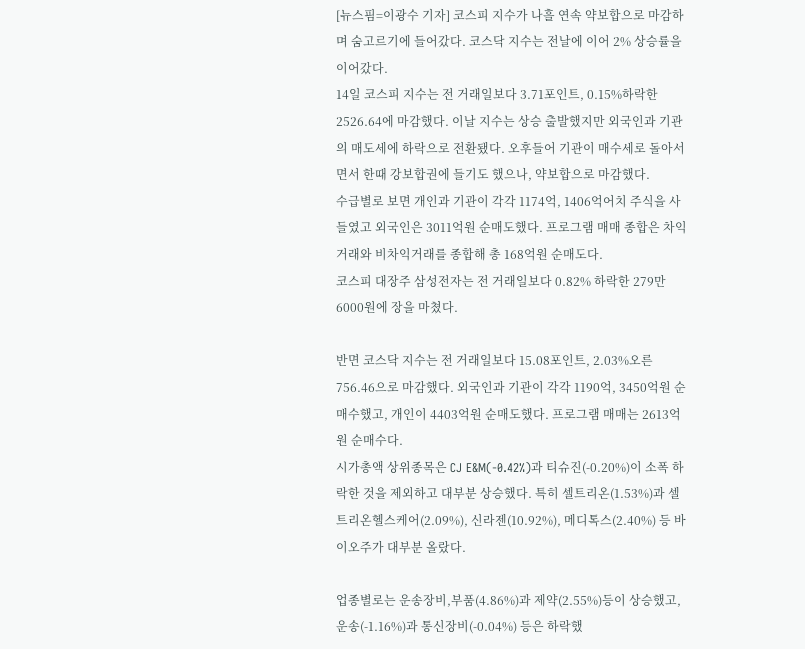[뉴스핌=이광수 기자] 코스피 지수가 나흘 연속 약보합으로 마감하며 숨고르기에 들어갔다. 코스닥 지수는 전날에 이어 2% 상승률을 이어갔다.
14일 코스피 지수는 전 거래일보다 3.71포인트, 0.15%하락한 2526.64에 마감했다. 이날 지수는 상승 출발했지만 외국인과 기관의 매도세에 하락으로 전환됐다. 오후들어 기관이 매수세로 돌아서면서 한때 강보합권에 들기도 했으나, 약보합으로 마감했다.
수급별로 보면 개인과 기관이 각각 1174억, 1406억어치 주식을 사들였고 외국인은 3011억원 순매도했다. 프로그램 매매 종합은 차익거래와 비차익거래를 종합해 총 168억원 순매도다.
코스피 대장주 삼성전자는 전 거래일보다 0.82% 하락한 279만6000원에 장을 마쳤다.

반면 코스닥 지수는 전 거래일보다 15.08포인트, 2.03%오른 756.46으로 마감했다. 외국인과 기관이 각각 1190억, 3450억원 순매수했고, 개인이 4403억원 순매도했다. 프로그램 매매는 2613억원 순매수다.
시가총액 상위종목은 CJ E&M(-0.42%)과 티슈진(-0.20%)이 소폭 하락한 것을 제외하고 대부분 상승했다. 특히 셀트리온(1.53%)과 셀트리온헬스케어(2.09%), 신라젠(10.92%), 메디톡스(2.40%) 등 바이오주가 대부분 올랐다.

업종별로는 운송장비,부품(4.86%)과 제약(2.55%)등이 상승했고, 운송(-1.16%)과 통신장비(-0.04%) 등은 하락했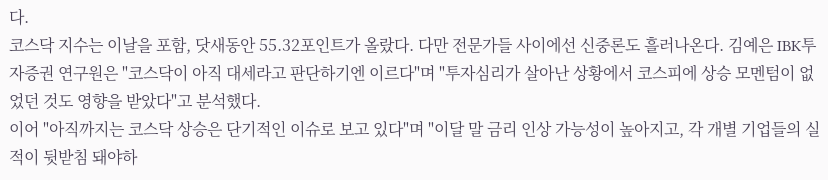다.
코스닥 지수는 이날을 포함, 닷새동안 55.32포인트가 올랐다. 다만 전문가들 사이에선 신중론도 흘러나온다. 김예은 IBK투자증권 연구원은 "코스닥이 아직 대세라고 판단하기엔 이르다"며 "투자심리가 살아난 상황에서 코스피에 상승 모멘텀이 없었던 것도 영향을 받았다"고 분석했다.
이어 "아직까지는 코스닥 상승은 단기적인 이슈로 보고 있다"며 "이달 말 금리 인상 가능성이 높아지고, 각 개별 기업들의 실적이 뒷받침 돼야하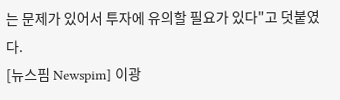는 문제가 있어서 투자에 유의할 필요가 있다"고 덧붙였다.
[뉴스핌 Newspim] 이광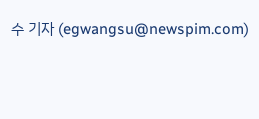수 기자 (egwangsu@newspim.com)